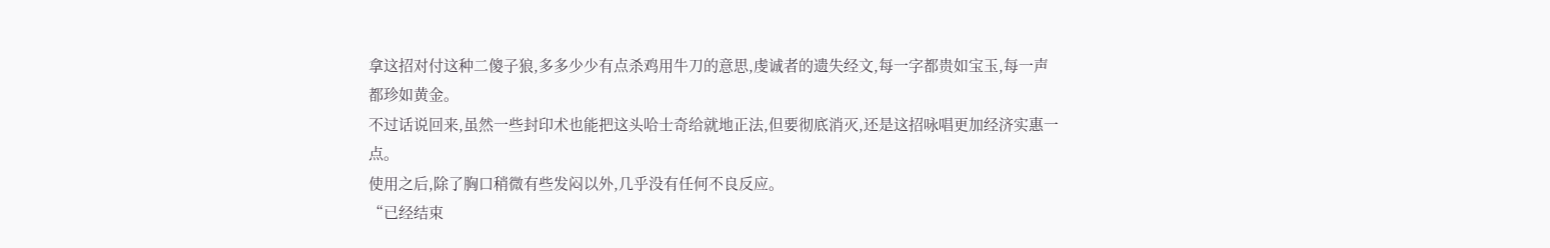拿这招对付这种二傻子狼,多多少少有点杀鸡用牛刀的意思,虔诚者的遗失经文,每一字都贵如宝玉,每一声都珍如黄金。
不过话说回来,虽然一些封印术也能把这头哈士奇给就地正法,但要彻底消灭,还是这招咏唱更加经济实惠一点。
使用之后,除了胸口稍微有些发闷以外,几乎没有任何不良反应。
“已经结束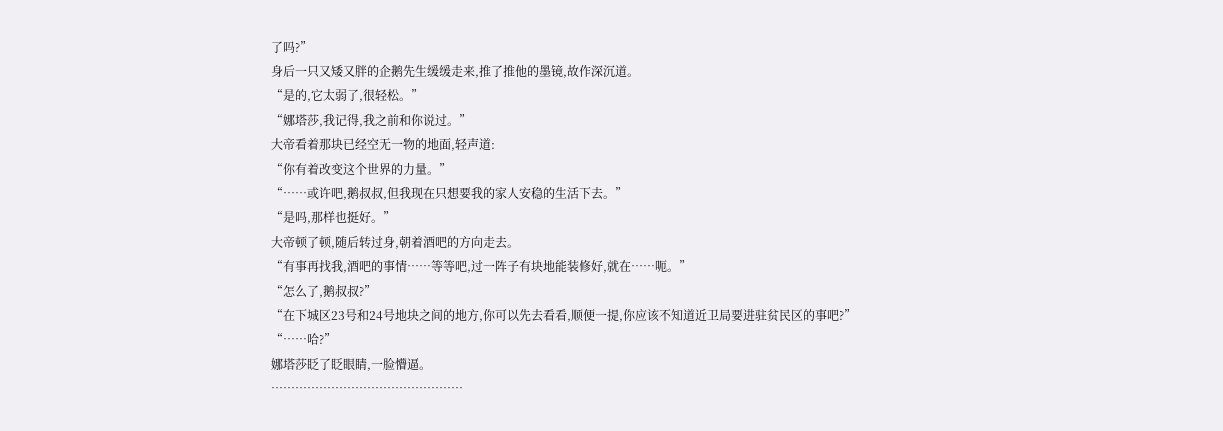了吗?”
身后一只又矮又胖的企鹅先生缓缓走来,推了推他的墨镜,故作深沉道。
“是的,它太弱了,很轻松。”
“娜塔莎,我记得,我之前和你说过。”
大帝看着那块已经空无一物的地面,轻声道:
“你有着改变这个世界的力量。”
“……或许吧,鹅叔叔,但我现在只想要我的家人安稳的生活下去。”
“是吗,那样也挺好。”
大帝顿了顿,随后转过身,朝着酒吧的方向走去。
“有事再找我,酒吧的事情……等等吧,过一阵子有块地能装修好,就在……呃。”
“怎么了,鹅叔叔?”
“在下城区23号和24号地块之间的地方,你可以先去看看,顺便一提,你应该不知道近卫局要进驻贫民区的事吧?”
“……哈?”
娜塔莎眨了眨眼睛,一脸懵逼。
…………………………………………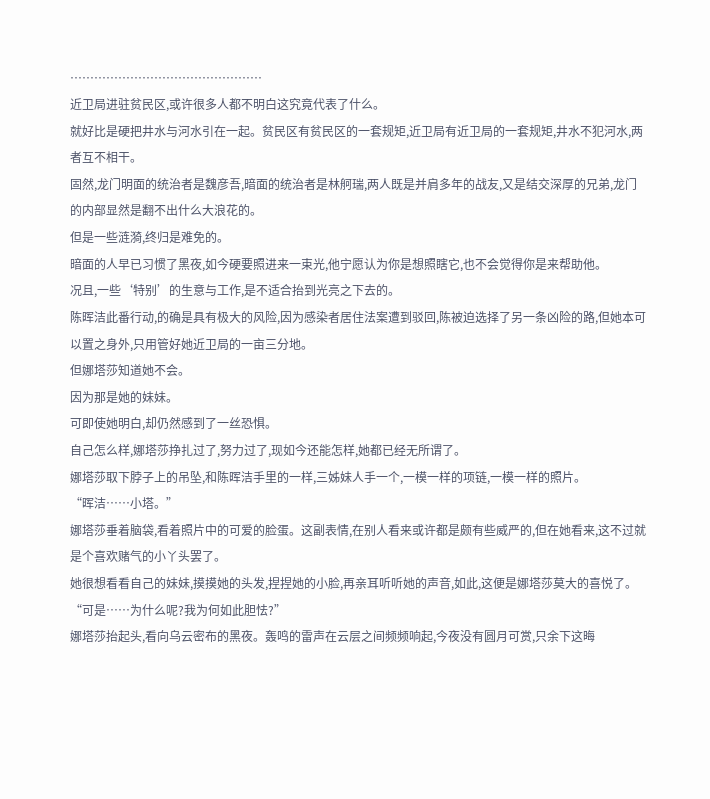…………………………………………
近卫局进驻贫民区,或许很多人都不明白这究竟代表了什么。
就好比是硬把井水与河水引在一起。贫民区有贫民区的一套规矩,近卫局有近卫局的一套规矩,井水不犯河水,两者互不相干。
固然,龙门明面的统治者是魏彦吾,暗面的统治者是林舸瑞,两人既是并肩多年的战友,又是结交深厚的兄弟,龙门的内部显然是翻不出什么大浪花的。
但是一些涟漪,终归是难免的。
暗面的人早已习惯了黑夜,如今硬要照进来一束光,他宁愿认为你是想照瞎它,也不会觉得你是来帮助他。
况且,一些‘特别’的生意与工作,是不适合抬到光亮之下去的。
陈晖洁此番行动,的确是具有极大的风险,因为感染者居住法案遭到驳回,陈被迫选择了另一条凶险的路,但她本可以置之身外,只用管好她近卫局的一亩三分地。
但娜塔莎知道她不会。
因为那是她的妹妹。
可即使她明白,却仍然感到了一丝恐惧。
自己怎么样,娜塔莎挣扎过了,努力过了,现如今还能怎样,她都已经无所谓了。
娜塔莎取下脖子上的吊坠,和陈晖洁手里的一样,三姊妹人手一个,一模一样的项链,一模一样的照片。
“晖洁……小塔。”
娜塔莎垂着脑袋,看着照片中的可爱的脸蛋。这副表情,在别人看来或许都是颇有些威严的,但在她看来,这不过就是个喜欢赌气的小丫头罢了。
她很想看看自己的妹妹,摸摸她的头发,捏捏她的小脸,再亲耳听听她的声音,如此,这便是娜塔莎莫大的喜悦了。
“可是……为什么呢?我为何如此胆怯?”
娜塔莎抬起头,看向乌云密布的黑夜。轰鸣的雷声在云层之间频频响起,今夜没有圆月可赏,只余下这晦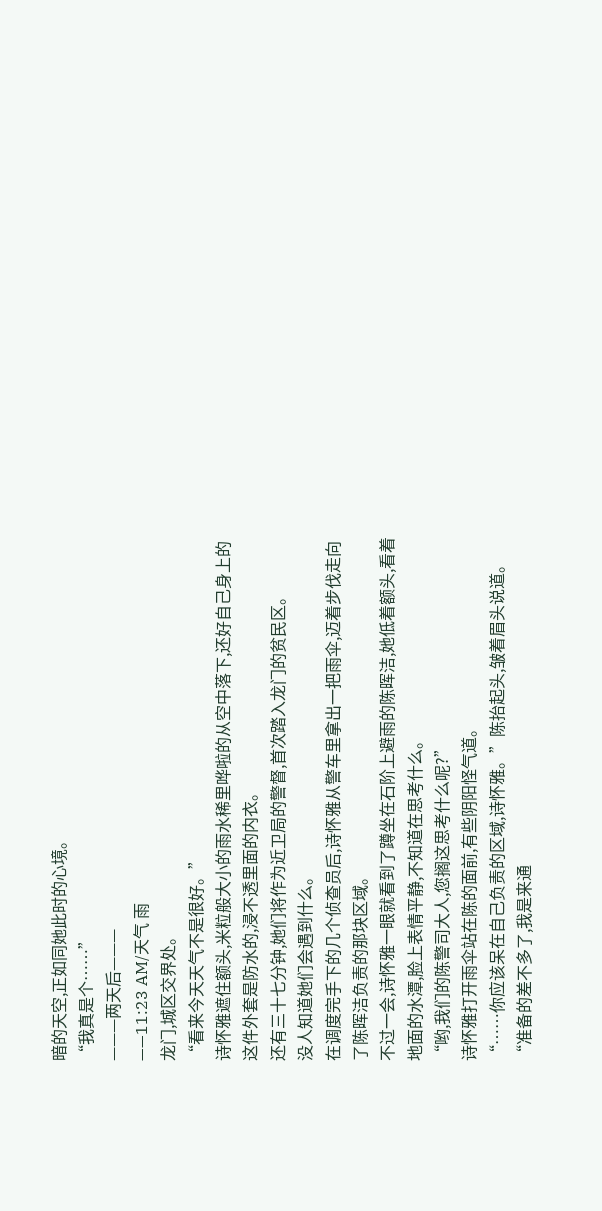暗的天空,正如同她此时的心境。
“我真是个……”
———两天后———
——11:23 AM/天气 雨
龙门,城区交界处。
“看来今天天气不是很好。”
诗怀雅遮住额头,米粒般大小的雨水稀里哗啦的从空中落下,还好自己身上的这件外套是防水的,浸不透里面的内衣。
还有三十七分钟,她们将作为近卫局的警督,首次踏入龙门的贫民区。
没人知道她们会遇到什么。
在调度完手下的几个侦查员后,诗怀雅从警车里拿出一把雨伞,迈着步伐走向了陈晖洁负责的那块区域。
不过一会,诗怀雅一眼就看到了蹲坐在石阶上避雨的陈晖洁,她低着额头,看着地面的水潭,脸上表情平静,不知道在思考什么。
“哟,我们的陈警司大人,您搁这思考什么呢?”
诗怀雅打开雨伞站在陈的面前,有些阴阳怪气道。
“……你应该呆在自己负责的区域,诗怀雅。”陈抬起头,皱着眉头说道。
“准备的差不多了,我是来通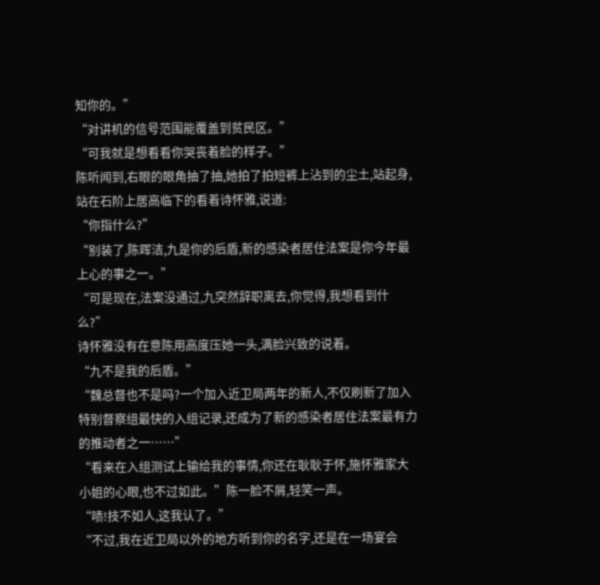知你的。”
“对讲机的信号范围能覆盖到贫民区。”
“可我就是想看看你哭丧着脸的样子。”
陈听闻到,右眼的眼角抽了抽,她拍了拍短裤上沾到的尘土,站起身,站在石阶上居高临下的看着诗怀雅,说道:
“你指什么?”
“别装了,陈晖洁,九是你的后盾,新的感染者居住法案是你今年最上心的事之一。”
“可是现在,法案没通过,九突然辞职离去,你觉得,我想看到什么?”
诗怀雅没有在意陈用高度压她一头,满脸兴致的说着。
“九不是我的后盾。”
“魏总督也不是吗?一个加入近卫局两年的新人,不仅刷新了加入特别督察组最快的入组记录,还成为了新的感染者居住法案最有力的推动者之一……”
“看来在入组测试上输给我的事情,你还在耿耿于怀,施怀雅家大小姐的心眼,也不过如此。”陈一脸不屑,轻笑一声。
“啧!技不如人,这我认了。”
“不过,我在近卫局以外的地方听到你的名字,还是在一场宴会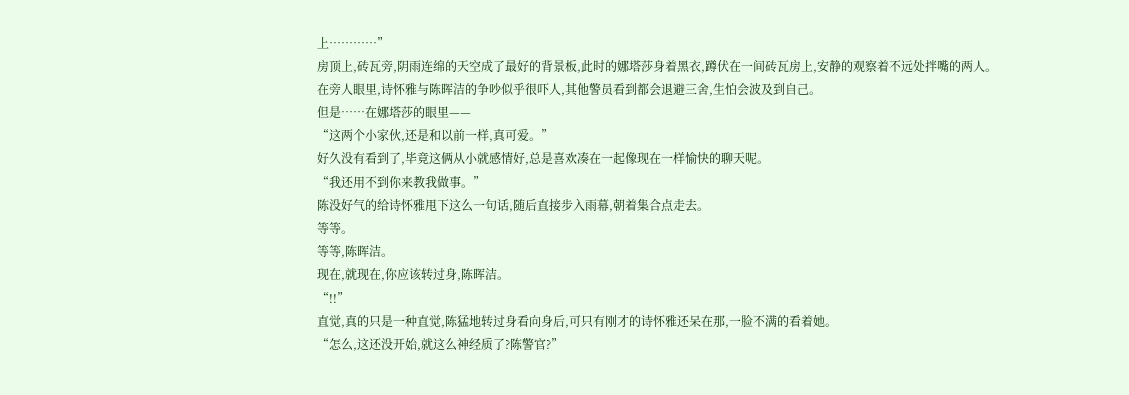上…………”
房顶上,砖瓦旁,阴雨连绵的天空成了最好的背景板,此时的娜塔莎身着黑衣,蹲伏在一间砖瓦房上,安静的观察着不远处拌嘴的两人。
在旁人眼里,诗怀雅与陈晖洁的争吵似乎很吓人,其他警员看到都会退避三舍,生怕会波及到自己。
但是……在娜塔莎的眼里——
“这两个小家伙,还是和以前一样,真可爱。”
好久没有看到了,毕竟这俩从小就感情好,总是喜欢凑在一起像现在一样愉快的聊天呢。
“我还用不到你来教我做事。”
陈没好气的给诗怀雅甩下这么一句话,随后直接步入雨幕,朝着集合点走去。
等等。
等等,陈晖洁。
现在,就现在,你应该转过身,陈晖洁。
“!!”
直觉,真的只是一种直觉,陈猛地转过身看向身后,可只有刚才的诗怀雅还呆在那,一脸不满的看着她。
“怎么,这还没开始,就这么神经质了?陈警官?”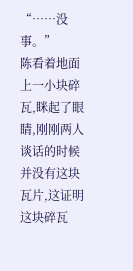“……没事。”
陈看着地面上一小块碎瓦,眯起了眼睛,刚刚两人谈话的时候并没有这块瓦片,这证明这块碎瓦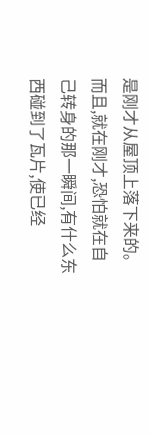是刚才从屋顶上落下来的。
而且,就在刚才,恐怕就在自己转身的那一瞬间,有什么东西碰到了瓦片,使已经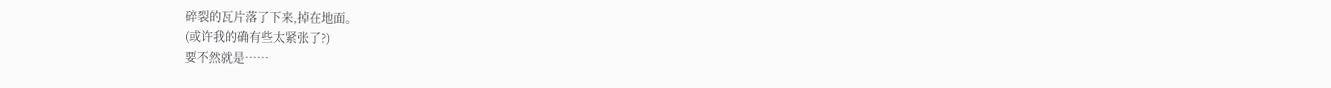碎裂的瓦片落了下来,掉在地面。
(或许我的确有些太紧张了?)
要不然就是……